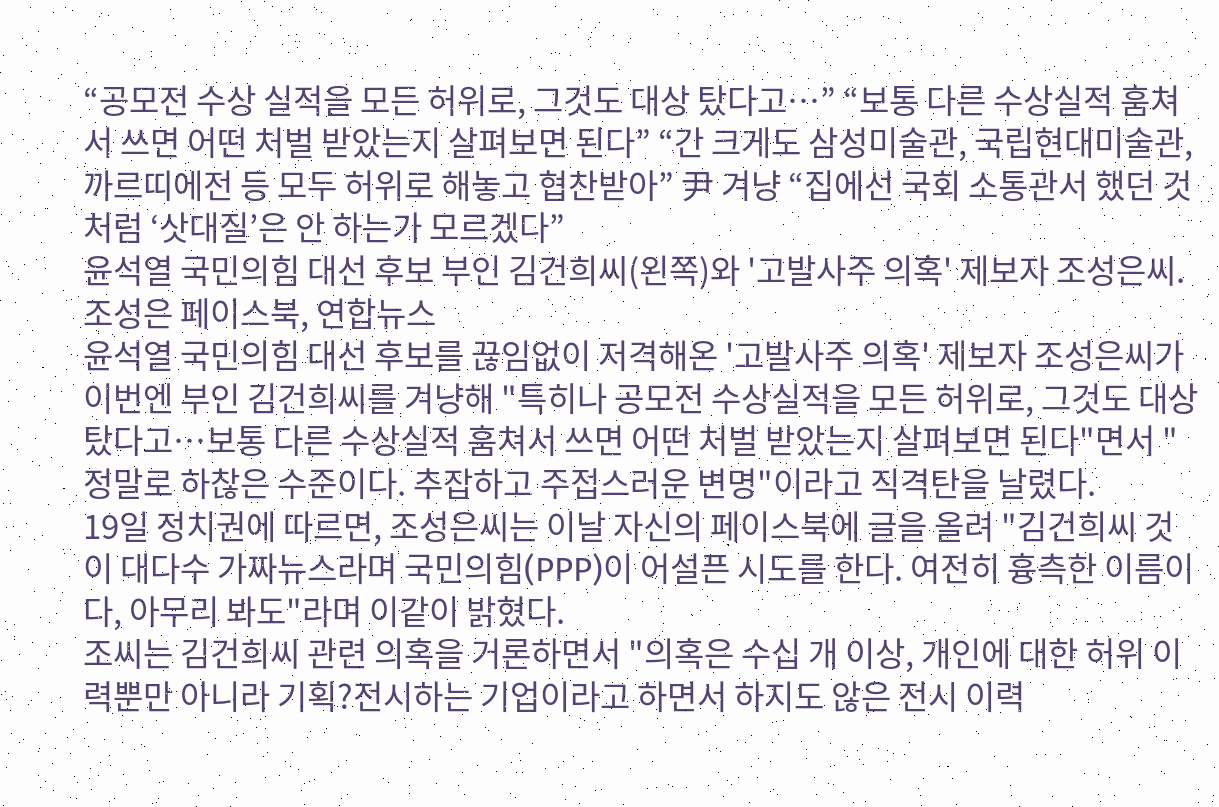“공모전 수상 실적을 모든 허위로, 그것도 대상 탔다고…” “보통 다른 수상실적 훔쳐서 쓰면 어떤 처벌 받았는지 살펴보면 된다” “간 크게도 삼성미술관, 국립현대미술관, 까르띠에전 등 모두 허위로 해놓고 협찬받아” 尹 겨냥 “집에선 국회 소통관서 했던 것처럼 ‘삿대질’은 안 하는가 모르겠다”
윤석열 국민의힘 대선 후보 부인 김건희씨(왼쪽)와 '고발사주 의혹' 제보자 조성은씨. 조성은 페이스북, 연합뉴스
윤석열 국민의힘 대선 후보를 끊임없이 저격해온 '고발사주 의혹' 제보자 조성은씨가 이번엔 부인 김건희씨를 겨냥해 "특히나 공모전 수상실적을 모든 허위로, 그것도 대상 탔다고…보통 다른 수상실적 훔쳐서 쓰면 어떤 처벌 받았는지 살펴보면 된다"면서 "정말로 하찮은 수준이다. 추잡하고 주접스러운 변명"이라고 직격탄을 날렸다.
19일 정치권에 따르면, 조성은씨는 이날 자신의 페이스북에 글을 올려 "김건희씨 것이 대다수 가짜뉴스라며 국민의힘(PPP)이 어설픈 시도를 한다. 여전히 흉측한 이름이다, 아무리 봐도"라며 이같이 밝혔다.
조씨는 김건희씨 관련 의혹을 거론하면서 "의혹은 수십 개 이상, 개인에 대한 허위 이력뿐만 아니라 기획?전시하는 기업이라고 하면서 하지도 않은 전시 이력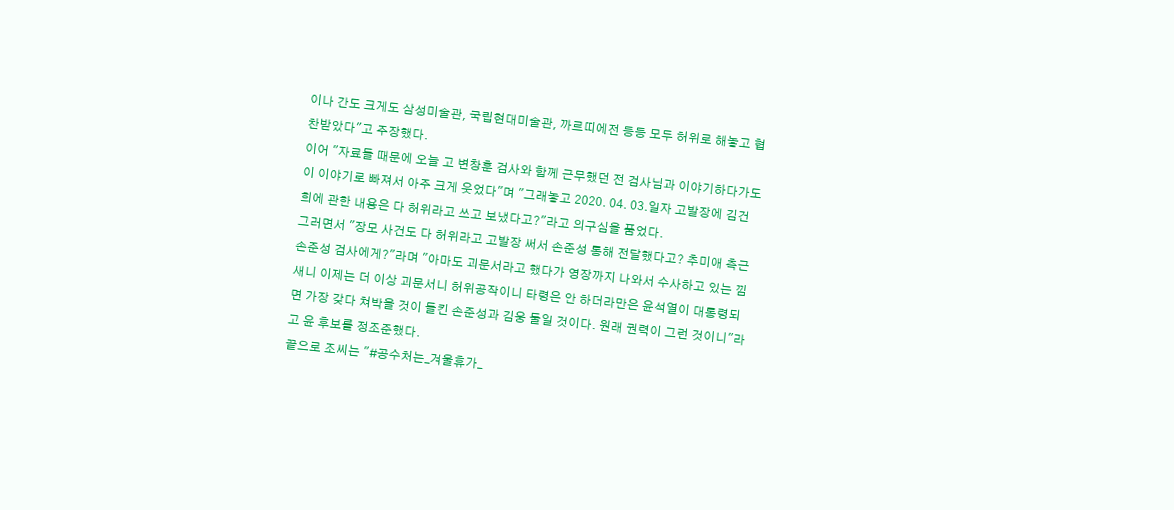이나 간도 크게도 삼성미술관, 국립현대미술관, 까르띠에전 등등 모두 허위로 해놓고 협찬받았다"고 주장했다.
이어 "자료들 때문에 오늘 고 변창훈 검사와 함께 근무했던 전 검사님과 이야기하다가도 이 이야기로 빠져서 아주 크게 웃었다"며 "그래놓고 2020. 04. 03.일자 고발장에 김건희에 관한 내용은 다 허위라고 쓰고 보냈다고?"라고 의구심을 품었다.
그러면서 "장모 사건도 다 허위라고 고발장 써서 손준성 통해 전달했다고? 추미애 측근 손준성 검사에게?"라며 "아마도 괴문서라고 했다가 영장까지 나와서 수사하고 있는 낌새니 이제는 더 이상 괴문서니 허위공작이니 타령은 안 하더라만은 윤석열이 대통령되면 가장 갖다 쳐박을 것이 들킨 손준성과 김웅 둘일 것이다. 원래 권력이 그런 것이니"라고 윤 후보를 정조준했다.
끝으로 조씨는 "#공수처는_겨울휴가_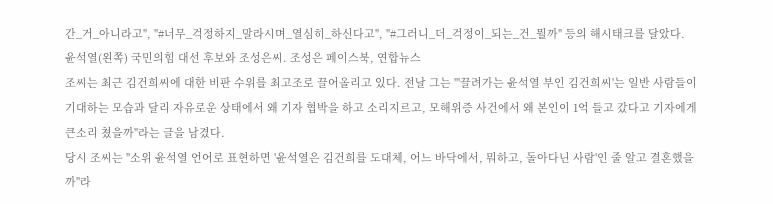간_거_아니라고", "#너무_걱정하지_말라시며_열심히_하신다고", "#그러니_더_걱정이_되는_건_뭘까" 등의 해시태크를 달았다.
윤석열(왼쪽) 국민의힘 대선 후보와 조성은씨. 조성은 페이스북, 연합뉴스
조씨는 최근 김건희씨에 대한 비판 수위를 최고조로 끌어올리고 있다. 전날 그는 "'끌려가는 윤석열 부인 김건희씨'는 일반 사람들이 기대하는 모습과 달리 자유로운 상태에서 왜 기자 협박을 하고 소리지르고, 모해위증 사건에서 왜 본인이 1억 들고 갔다고 기자에게 큰소리 쳤을까"라는 글을 남겼다.
당시 조씨는 "소위 윤석열 언어로 표현하면 '윤석열은 김건희를 도대체, 어느 바닥에서, 뭐하고, 돌아다닌 사람'인 줄 알고 결혼했을까"라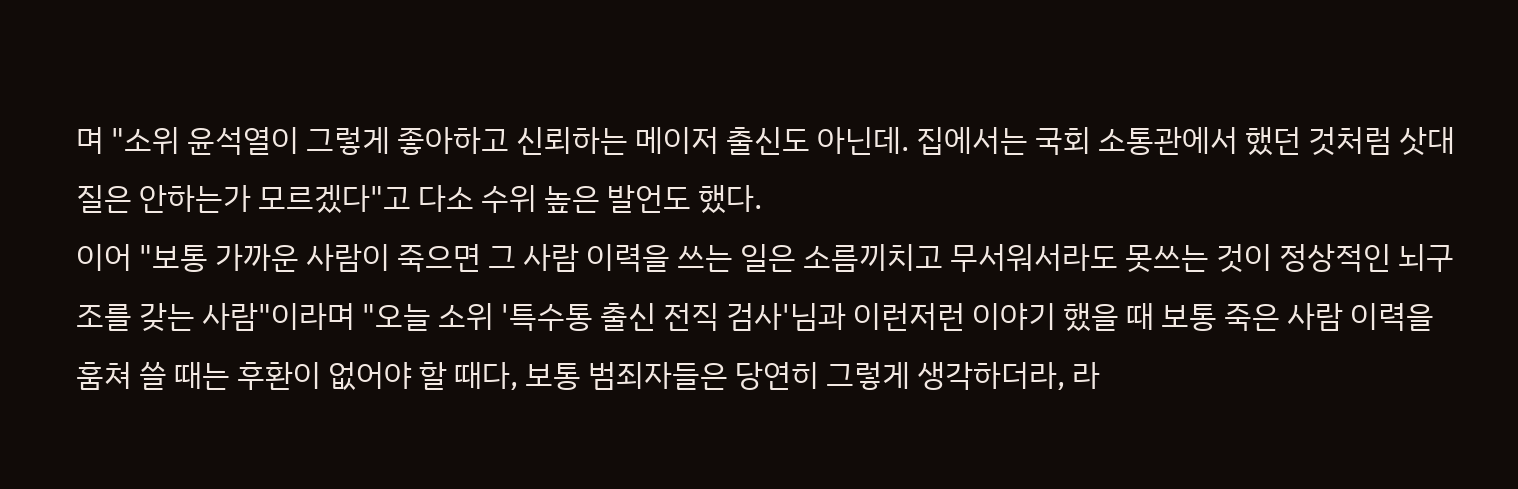며 "소위 윤석열이 그렇게 좋아하고 신뢰하는 메이저 출신도 아닌데. 집에서는 국회 소통관에서 했던 것처럼 삿대질은 안하는가 모르겠다"고 다소 수위 높은 발언도 했다.
이어 "보통 가까운 사람이 죽으면 그 사람 이력을 쓰는 일은 소름끼치고 무서워서라도 못쓰는 것이 정상적인 뇌구조를 갖는 사람"이라며 "오늘 소위 '특수통 출신 전직 검사'님과 이런저런 이야기 했을 때 보통 죽은 사람 이력을 훔쳐 쓸 때는 후환이 없어야 할 때다, 보통 범죄자들은 당연히 그렇게 생각하더라, 라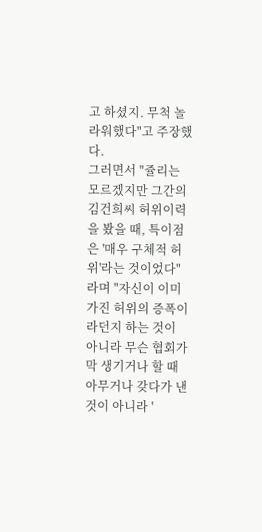고 하셨지. 무척 놀라워했다"고 주장했다.
그러면서 "쥴리는 모르겠지만 그간의 김건희씨 허위이력을 봤을 때, 특이점은 '매우 구체적 허위'라는 것이었다"라며 "자신이 이미 가진 허위의 증폭이라던지 하는 것이 아니라 무슨 협회가 막 생기거나 할 때 아무거나 갖다가 낸 것이 아니라 '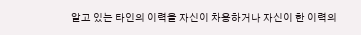알고 있는 타인의 이력을 자신이 차용하거나 자신이 한 이력의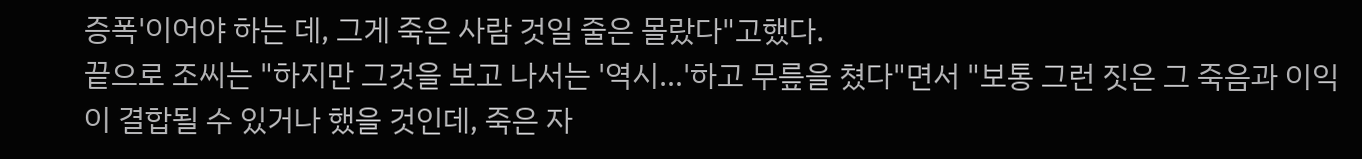증폭'이어야 하는 데, 그게 죽은 사람 것일 줄은 몰랐다"고했다.
끝으로 조씨는 "하지만 그것을 보고 나서는 '역시…'하고 무릎을 쳤다"면서 "보통 그런 짓은 그 죽음과 이익이 결합될 수 있거나 했을 것인데, 죽은 자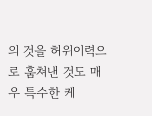의 것을 허위이력으로 훔쳐낸 것도 매우 특수한 케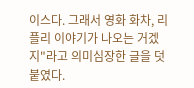이스다. 그래서 영화 화차, 리플리 이야기가 나오는 거겠지"라고 의미심장한 글을 덧붙였다.